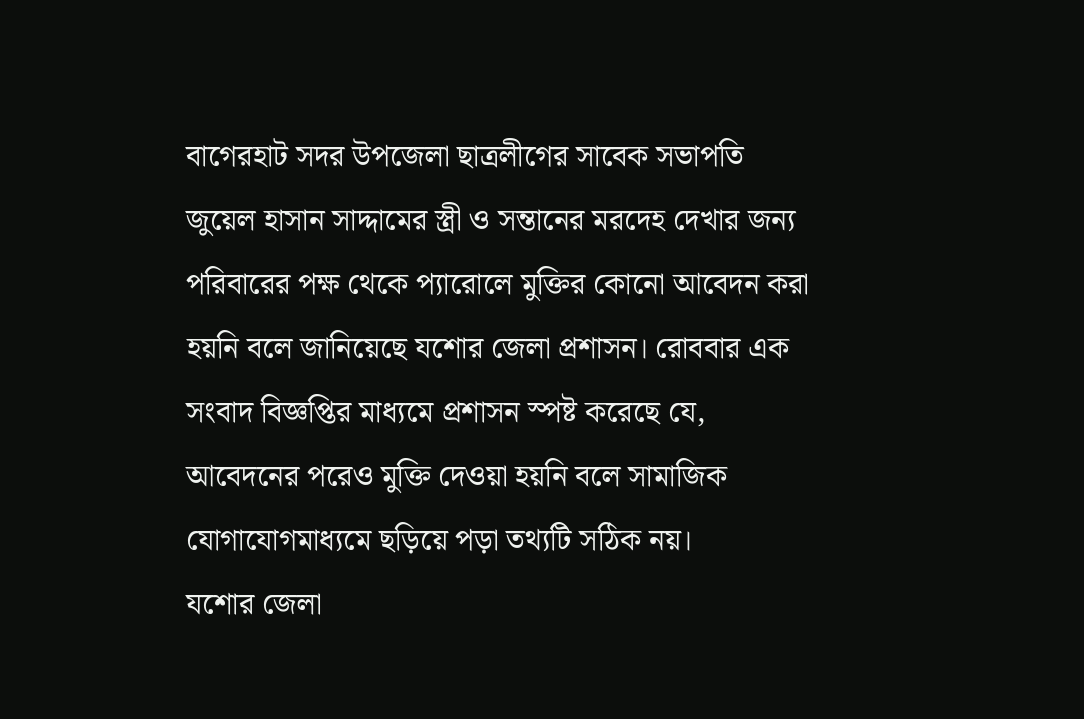বাগেরহাট সদর উপজেলা ছাত্রলীগের সাবেক সভাপতি জুয়েল হাসান সাদ্দামের স্ত্রী ও সন্তানের মরদেহ দেখার জন্য পরিবারের পক্ষ থেকে প্যারোলে মুক্তির কোনো আবেদন করা হয়নি বলে জানিয়েছে যশোর জেলা প্রশাসন। রোববার এক সংবাদ বিজ্ঞপ্তির মাধ্যমে প্রশাসন স্পষ্ট করেছে যে, আবেদনের পরেও মুক্তি দেওয়া হয়নি বলে সামাজিক যোগাযোগমাধ্যমে ছড়িয়ে পড়া তথ্যটি সঠিক নয়।
যশোর জেলা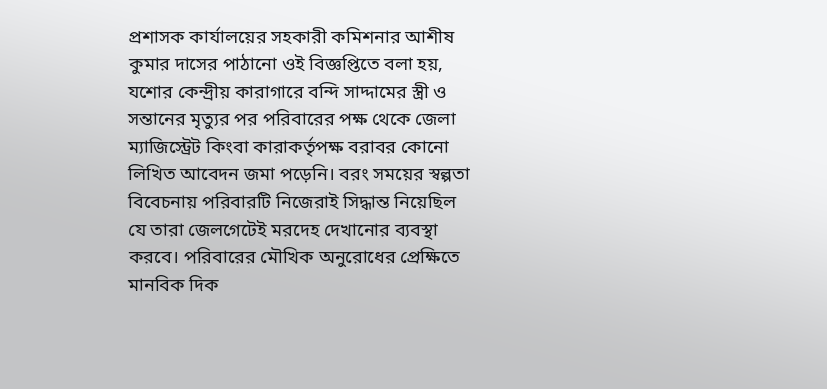প্রশাসক কার্যালয়ের সহকারী কমিশনার আশীষ কুমার দাসের পাঠানো ওই বিজ্ঞপ্তিতে বলা হয়, যশোর কেন্দ্রীয় কারাগারে বন্দি সাদ্দামের স্ত্রী ও সন্তানের মৃত্যুর পর পরিবারের পক্ষ থেকে জেলা ম্যাজিস্ট্রেট কিংবা কারাকর্তৃপক্ষ বরাবর কোনো লিখিত আবেদন জমা পড়েনি। বরং সময়ের স্বল্পতা বিবেচনায় পরিবারটি নিজেরাই সিদ্ধান্ত নিয়েছিল যে তারা জেলগেটেই মরদেহ দেখানোর ব্যবস্থা করবে। পরিবারের মৌখিক অনুরোধের প্রেক্ষিতে মানবিক দিক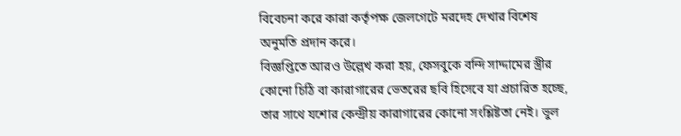বিবেচনা করে কারা কর্তৃপক্ষ জেলগেটে মরদেহ দেখার বিশেষ অনুমতি প্রদান করে।
বিজ্ঞপ্তিতে আরও উল্লেখ করা হয়, ফেসবুকে বন্দি সাদ্দামের স্ত্রীর কোনো চিঠি বা কারাগারের ভেতরের ছবি হিসেবে যা প্রচারিত হচ্ছে, তার সাথে যশোর কেন্দ্রীয় কারাগারের কোনো সংশ্লিষ্টতা নেই। ভুল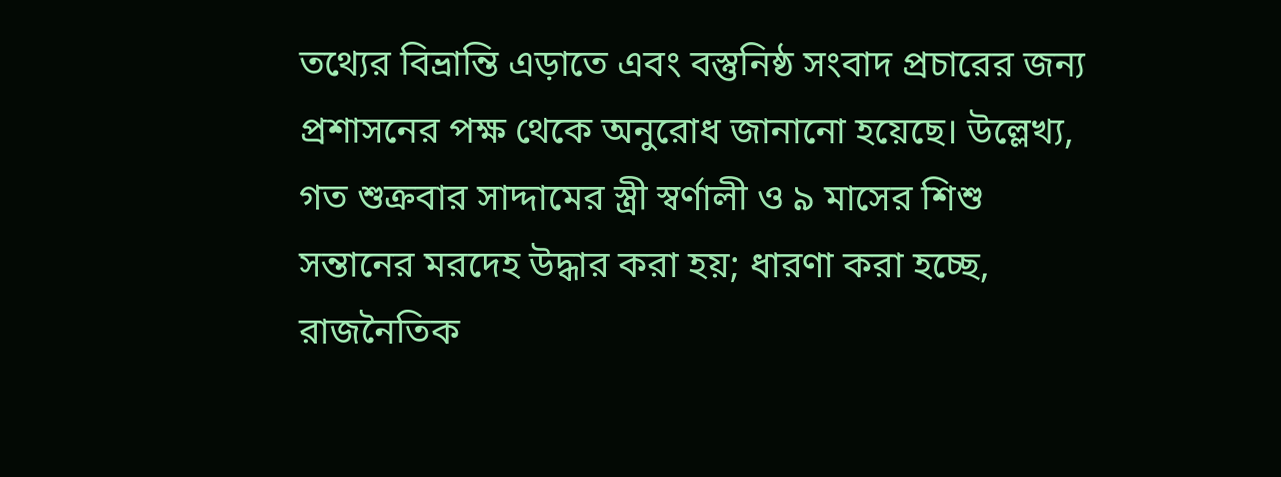তথ্যের বিভ্রান্তি এড়াতে এবং বস্তুনিষ্ঠ সংবাদ প্রচারের জন্য প্রশাসনের পক্ষ থেকে অনুরোধ জানানো হয়েছে। উল্লেখ্য, গত শুক্রবার সাদ্দামের স্ত্রী স্বর্ণালী ও ৯ মাসের শিশু সন্তানের মরদেহ উদ্ধার করা হয়; ধারণা করা হচ্ছে, রাজনৈতিক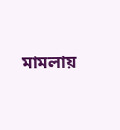মামলায়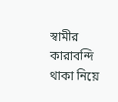স্বামীর কারাবন্দি থাকা নিয়ে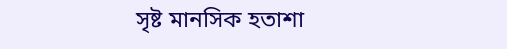সৃষ্ট মানসিক হতাশা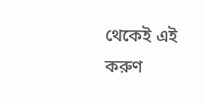থেকেই এই করুণ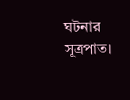ঘটনার সূত্রপাত।